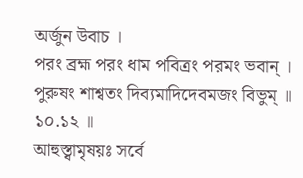অর্জুন উবাচ ।
পরং ব্রহ্ম পরং ধাম পবিত্রং পরমং ভবান্ ।
পুরুষং শাশ্বতং দিব্যমাদিদেবমজং বিভুম্ ॥ ১০.১২ ॥
আহুস্ত্বামৃষয়ঃ সর্বে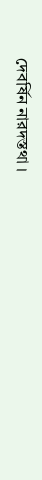দেবর্ষিন নারদস্তথা ।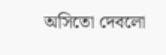অসিতো দেবলো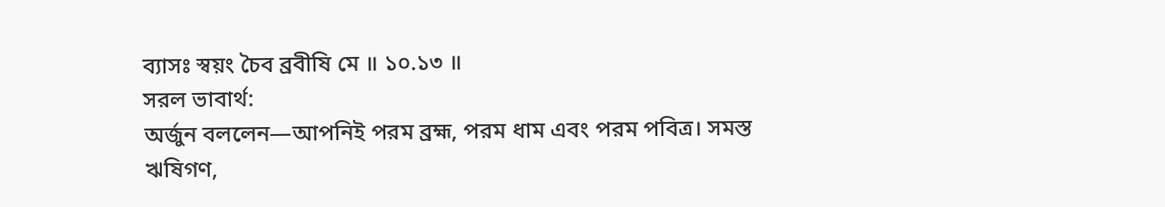ব্যাসঃ স্বয়ং চৈব ব্রবীষি মে ॥ ১০.১৩ ॥
সরল ভাবার্থ:
অর্জুন বললেন—আপনিই পরম ব্রহ্ম, পরম ধাম এবং পরম পবিত্র। সমস্ত ঋষিগণ,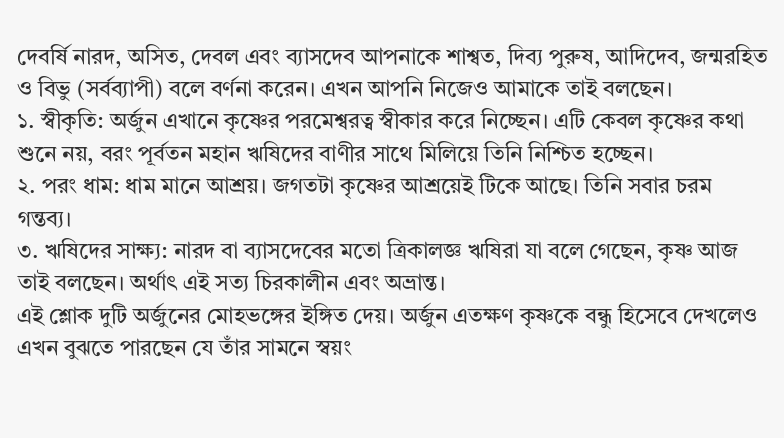দেবর্ষি নারদ, অসিত, দেবল এবং ব্যাসদেব আপনাকে শাশ্বত, দিব্য পুরুষ, আদিদেব, জন্মরহিত ও বিভু (সর্বব্যাপী) বলে বর্ণনা করেন। এখন আপনি নিজেও আমাকে তাই বলছেন।
১. স্বীকৃতি: অর্জুন এখানে কৃষ্ণের পরমেশ্বরত্ব স্বীকার করে নিচ্ছেন। এটি কেবল কৃষ্ণের কথা শুনে নয়, বরং পূর্বতন মহান ঋষিদের বাণীর সাথে মিলিয়ে তিনি নিশ্চিত হচ্ছেন।
২. পরং ধাম: ধাম মানে আশ্রয়। জগতটা কৃষ্ণের আশ্রয়েই টিকে আছে। তিনি সবার চরম গন্তব্য।
৩. ঋষিদের সাক্ষ্য: নারদ বা ব্যাসদেবের মতো ত্রিকালজ্ঞ ঋষিরা যা বলে গেছেন, কৃষ্ণ আজ তাই বলছেন। অর্থাৎ এই সত্য চিরকালীন এবং অভ্রান্ত।
এই শ্লোক দুটি অর্জুনের মোহভঙ্গের ইঙ্গিত দেয়। অর্জুন এতক্ষণ কৃষ্ণকে বন্ধু হিসেবে দেখলেও এখন বুঝতে পারছেন যে তাঁর সামনে স্বয়ং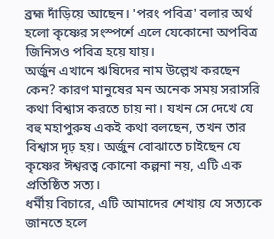ব্রহ্ম দাঁড়িয়ে আছেন। 'পরং পবিত্র' বলার অর্থ হলো কৃষ্ণের সংস্পর্শে এলে যেকোনো অপবিত্র জিনিসও পবিত্র হয়ে যায়।
অর্জুন এখানে ঋষিদের নাম উল্লেখ করছেন কেন? কারণ মানুষের মন অনেক সময় সরাসরি কথা বিশ্বাস করতে চায় না। যখন সে দেখে যে বহু মহাপুরুষ একই কথা বলছেন, তখন তার বিশ্বাস দৃঢ় হয়। অর্জুন বোঝাতে চাইছেন যে কৃষ্ণের ঈশ্বরত্ব কোনো কল্পনা নয়, এটি এক প্রতিষ্ঠিত সত্য।
ধর্মীয় বিচারে, এটি আমাদের শেখায় যে সত্যকে জানতে হলে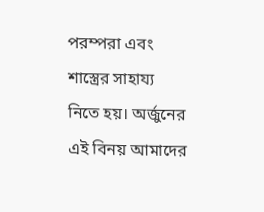পরম্পরা এবং শাস্ত্রের সাহায্য নিতে হয়। অর্জুনের এই বিনয় আমাদের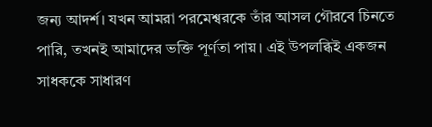জন্য আদর্শ। যখন আমরা পরমেশ্বরকে তাঁর আসল গৌরবে চিনতে পারি, তখনই আমাদের ভক্তি পূর্ণতা পায়। এই উপলব্ধিই একজন সাধককে সাধারণ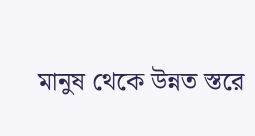মানুষ থেকে উন্নত স্তরে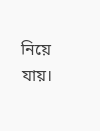নিয়ে যায়।